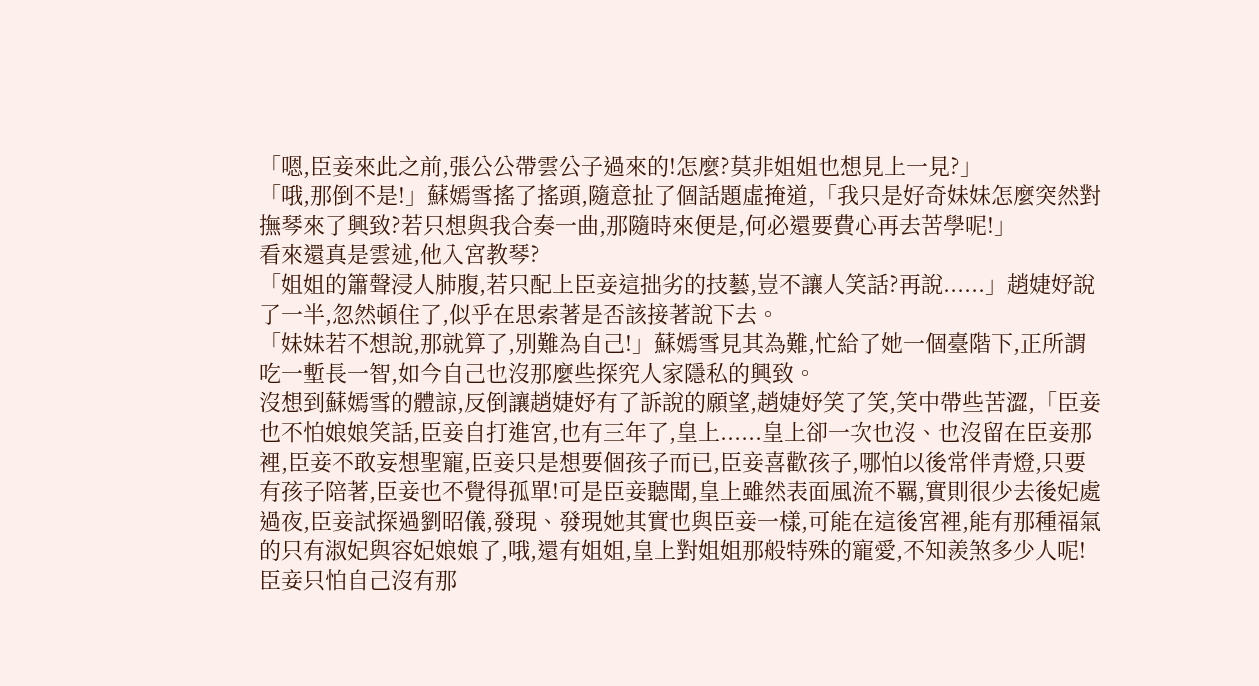「嗯,臣妾來此之前,張公公帶雲公子過來的!怎麼?莫非姐姐也想見上一見?」
「哦,那倒不是!」蘇嫣雪搖了搖頭,隨意扯了個話題虛掩道,「我只是好奇妹妹怎麼突然對撫琴來了興致?若只想與我合奏一曲,那隨時來便是,何必還要費心再去苦學呢!」
看來還真是雲述,他入宮教琴?
「姐姐的簫聲浸人肺腹,若只配上臣妾這拙劣的技藝,豈不讓人笑話?再說......」趙婕妤說了一半,忽然頓住了,似乎在思索著是否該接著說下去。
「妹妹若不想說,那就算了,別難為自己!」蘇嫣雪見其為難,忙給了她一個臺階下,正所謂吃一塹長一智,如今自己也沒那麼些探究人家隱私的興致。
沒想到蘇嫣雪的體諒,反倒讓趙婕妤有了訴說的願望,趙婕妤笑了笑,笑中帶些苦澀,「臣妾也不怕娘娘笑話,臣妾自打進宮,也有三年了,皇上......皇上卻一次也沒、也沒留在臣妾那裡,臣妾不敢妄想聖寵,臣妾只是想要個孩子而已,臣妾喜歡孩子,哪怕以後常伴青燈,只要有孩子陪著,臣妾也不覺得孤單!可是臣妾聽聞,皇上雖然表面風流不羈,實則很少去後妃處過夜,臣妾試探過劉昭儀,發現、發現她其實也與臣妾一樣,可能在這後宮裡,能有那種福氣的只有淑妃與容妃娘娘了,哦,還有姐姐,皇上對姐姐那般特殊的寵愛,不知羨煞多少人呢!臣妾只怕自己沒有那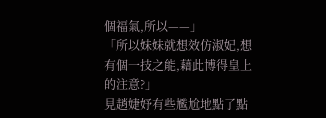個福氣,所以——」
「所以妹妹就想效仿淑妃,想有個一技之能,藉此博得皇上的注意?」
見趙婕妤有些尷尬地點了點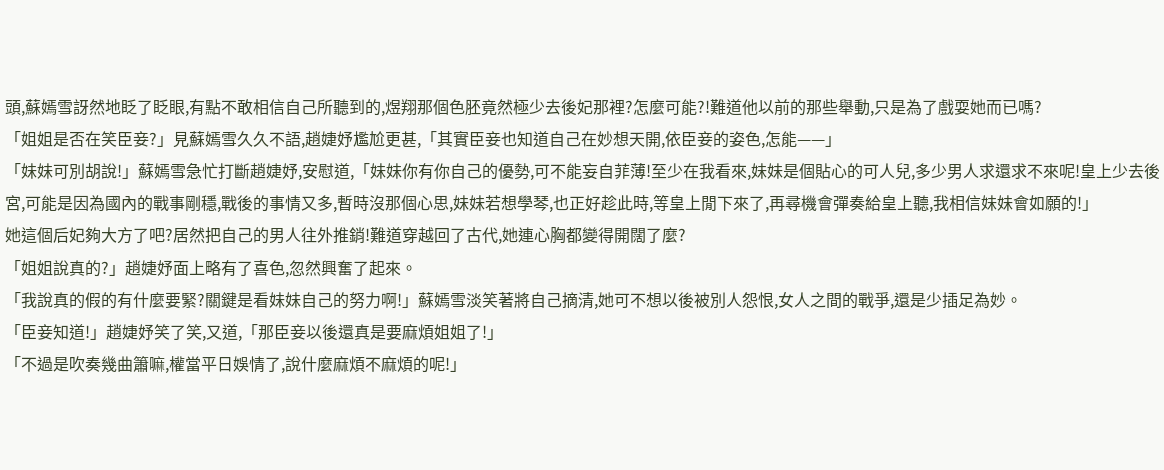頭,蘇嫣雪訝然地眨了眨眼,有點不敢相信自己所聽到的,煜翔那個色胚竟然極少去後妃那裡?怎麼可能?!難道他以前的那些舉動,只是為了戲耍她而已嗎?
「姐姐是否在笑臣妾?」見蘇嫣雪久久不語,趙婕妤尷尬更甚,「其實臣妾也知道自己在妙想天開,依臣妾的姿色,怎能——」
「妹妹可別胡說!」蘇嫣雪急忙打斷趙婕妤,安慰道,「妹妹你有你自己的優勢,可不能妄自菲薄!至少在我看來,妹妹是個貼心的可人兒,多少男人求還求不來呢!皇上少去後宮,可能是因為國內的戰事剛穩,戰後的事情又多,暫時沒那個心思,妹妹若想學琴,也正好趁此時,等皇上閒下來了,再尋機會彈奏給皇上聽,我相信妹妹會如願的!」
她這個后妃夠大方了吧?居然把自己的男人往外推銷!難道穿越回了古代,她連心胸都變得開闊了麼?
「姐姐說真的?」趙婕妤面上略有了喜色,忽然興奮了起來。
「我說真的假的有什麼要緊?關鍵是看妹妹自己的努力啊!」蘇嫣雪淡笑著將自己摘清,她可不想以後被別人怨恨,女人之間的戰爭,還是少插足為妙。
「臣妾知道!」趙婕妤笑了笑,又道,「那臣妾以後還真是要麻煩姐姐了!」
「不過是吹奏幾曲簫嘛,權當平日娛情了,說什麼麻煩不麻煩的呢!」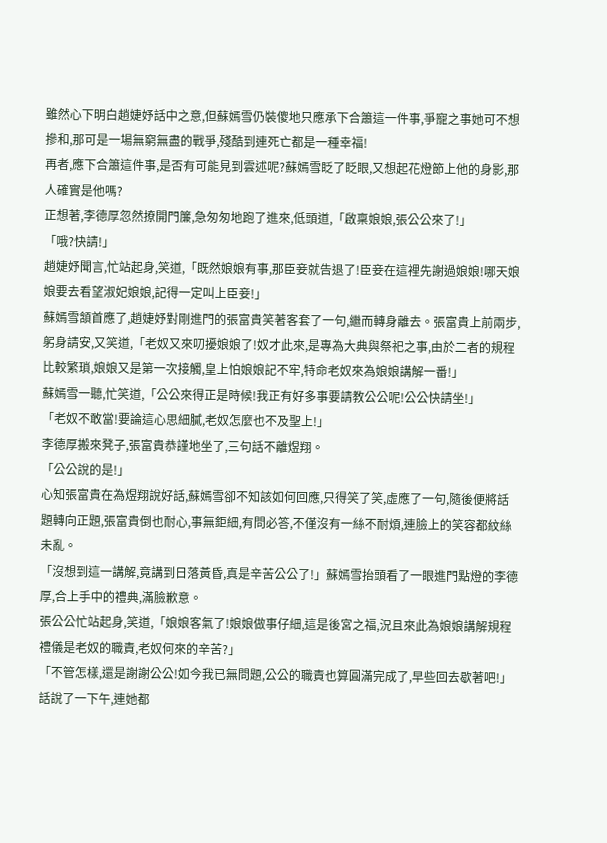雖然心下明白趙婕妤話中之意,但蘇嫣雪仍裝傻地只應承下合簫這一件事,爭寵之事她可不想摻和,那可是一場無窮無盡的戰爭,殘酷到連死亡都是一種幸福!
再者,應下合簫這件事,是否有可能見到雲述呢?蘇嫣雪眨了眨眼,又想起花燈節上他的身影,那人確實是他嗎?
正想著,李德厚忽然撩開門簾,急匆匆地跑了進來,低頭道,「啟稟娘娘,張公公來了!」
「哦?快請!」
趙婕妤聞言,忙站起身,笑道,「既然娘娘有事,那臣妾就告退了!臣妾在這裡先謝過娘娘!哪天娘娘要去看望淑妃娘娘,記得一定叫上臣妾!」
蘇嫣雪頷首應了,趙婕妤對剛進門的張富貴笑著客套了一句,繼而轉身離去。張富貴上前兩步,躬身請安,又笑道,「老奴又來叨擾娘娘了!奴才此來,是專為大典與祭祀之事,由於二者的規程比較繁瑣,娘娘又是第一次接觸,皇上怕娘娘記不牢,特命老奴來為娘娘講解一番!」
蘇嫣雪一聽,忙笑道,「公公來得正是時候!我正有好多事要請教公公呢!公公快請坐!」
「老奴不敢當!要論這心思細膩,老奴怎麼也不及聖上!」
李德厚搬來凳子,張富貴恭謹地坐了,三句話不離煜翔。
「公公說的是!」
心知張富貴在為煜翔說好話,蘇嫣雪卻不知該如何回應,只得笑了笑,虛應了一句,隨後便將話題轉向正題,張富貴倒也耐心,事無鉅細,有問必答,不僅沒有一絲不耐煩,連臉上的笑容都紋絲未亂。
「沒想到這一講解,竟講到日落黃昏,真是辛苦公公了!」蘇嫣雪抬頭看了一眼進門點燈的李德厚,合上手中的禮典,滿臉歉意。
張公公忙站起身,笑道,「娘娘客氣了!娘娘做事仔細,這是後宮之福,況且來此為娘娘講解規程禮儀是老奴的職責,老奴何來的辛苦?」
「不管怎樣,還是謝謝公公!如今我已無問題,公公的職責也算圓滿完成了,早些回去歇著吧!」話說了一下午,連她都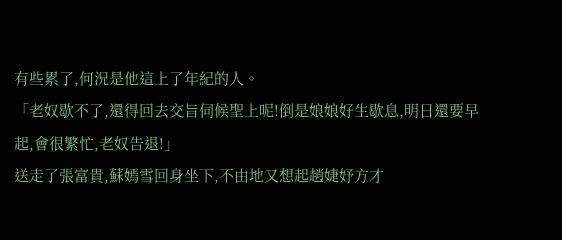有些累了,何況是他這上了年紀的人。
「老奴歇不了,還得回去交旨伺候聖上呢!倒是娘娘好生歇息,明日還要早起,會很繁忙,老奴告退!」
送走了張富貴,蘇嫣雪回身坐下,不由地又想起趙婕妤方才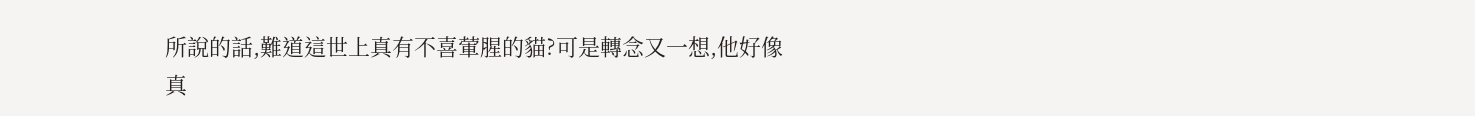所說的話,難道這世上真有不喜葷腥的貓?可是轉念又一想,他好像真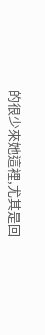的很少來她這裡,尤其是回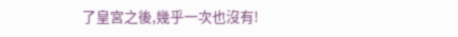了皇宮之後,幾乎一次也沒有!